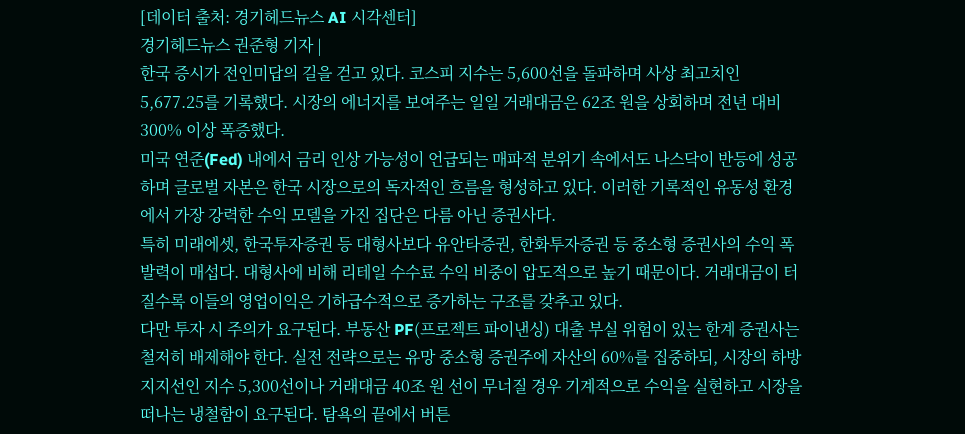[데이터 출처: 경기헤드뉴스 AI 시각센터]
경기헤드뉴스 권준형 기자 |
한국 증시가 전인미답의 길을 걷고 있다. 코스피 지수는 5,600선을 돌파하며 사상 최고치인 5,677.25를 기록했다. 시장의 에너지를 보여주는 일일 거래대금은 62조 원을 상회하며 전년 대비 300% 이상 폭증했다.
미국 연준(Fed) 내에서 금리 인상 가능성이 언급되는 매파적 분위기 속에서도 나스닥이 반등에 성공하며 글로벌 자본은 한국 시장으로의 독자적인 흐름을 형성하고 있다. 이러한 기록적인 유동성 환경에서 가장 강력한 수익 모델을 가진 집단은 다름 아닌 증권사다.
특히 미래에셋, 한국투자증권 등 대형사보다 유안타증권, 한화투자증권 등 중소형 증권사의 수익 폭발력이 매섭다. 대형사에 비해 리테일 수수료 수익 비중이 압도적으로 높기 때문이다. 거래대금이 터질수록 이들의 영업이익은 기하급수적으로 증가하는 구조를 갖추고 있다.
다만 투자 시 주의가 요구된다. 부동산 PF(프로젝트 파이낸싱) 대출 부실 위험이 있는 한계 증권사는 철저히 배제해야 한다. 실전 전략으로는 유망 중소형 증권주에 자산의 60%를 집중하되, 시장의 하방 지지선인 지수 5,300선이나 거래대금 40조 원 선이 무너질 경우 기계적으로 수익을 실현하고 시장을 떠나는 냉철함이 요구된다. 탐욕의 끝에서 버튼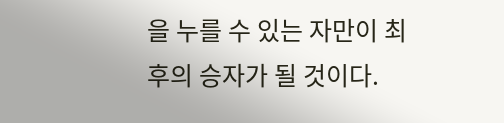을 누를 수 있는 자만이 최후의 승자가 될 것이다.